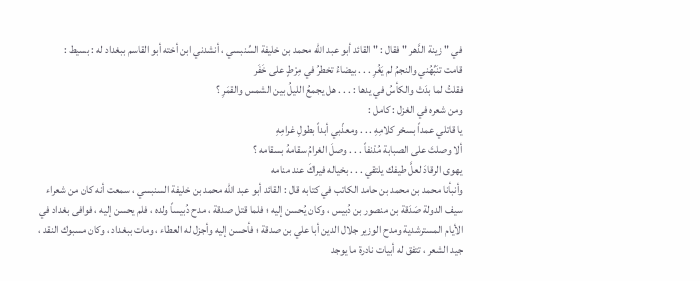في " زينة الدَّهر " فقال : " القائد أبو عبد الله محمد بن خليفة السِّنبسي ، أنشدني ابن أخته أبو القاسم ببغداد له : بسيط :
قامت تنَبِّهُني والنجمُ لم يَغُرِ . . . بيضاءُ تخطرُ في مِرْطٍ على خَفَر
فقلتُ لما بدَتْ والكأسُ في يدها : . . . هل يجمعُ الليلُ بين الشمس والقمَرِ ؟
ومن شعره في الغزل : كامل :
يا قاتلي عمداً بسحْر كلامِهِ . . . ومعذّبي أبداً بطولِ غرامِهِ
ألا وصلتَ على الصبابة مُدْنفاً . . . وصلَ الغرامُ سقامهُ بسقامه ؟
يهوى الرقادَ لعلَّ طيفك يلتقي . . . بخياله فيراكَ عند منامه
وأنبأنا محمد بن محمد بن حامد الكاتب في كتابه قال : القائد أبو عبد الله محمد بن خليفة السنبسي ، سمعت أنه كان من شعراء سيف الدولة صَدَقة بن منصور بن دُبيس ، وكان يُحسن إليه ؛ فلما قتل صدقة ، مدح دُبيساً ولده ، فلم يحسن إليه ، فوافى بغداد في الأيام المسترشدية ومدح الوزير جلال الدين أبا علي بن صدقة ؛ فأحسن إليه وأجزل له العطاء ، ومات ببغداد ، وكان مسبوك النقد ، جيد الشعر ، تتفق له أبيات نادرة ما يوجد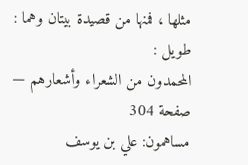مثلها ، فمنها من قصيدة بيتان وهما : طويل :
المحمدون من الشعراء وأشعارهم — صفحة 304
مساهمون: علي بن يوسف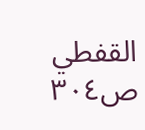القفطي
ص٣٠٤